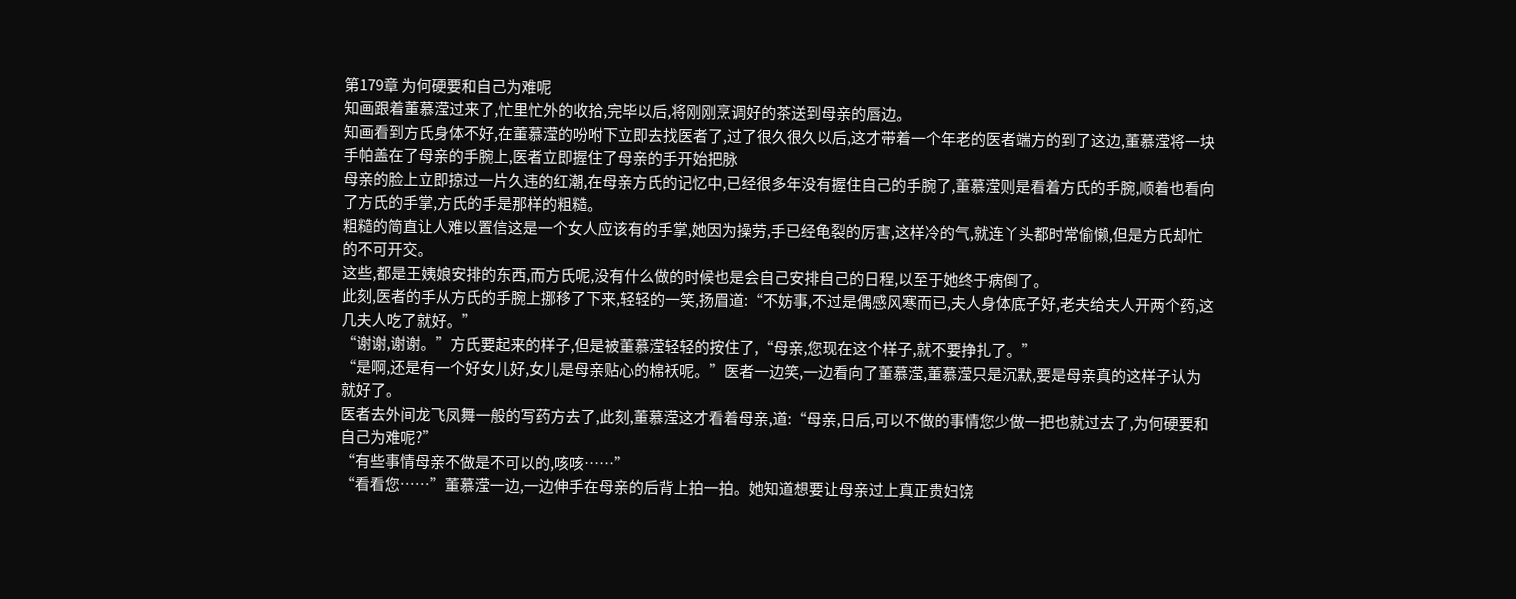第179章 为何硬要和自己为难呢
知画跟着董慕滢过来了,忙里忙外的收拾,完毕以后,将刚刚烹调好的茶送到母亲的唇边。
知画看到方氏身体不好,在董慕滢的吩咐下立即去找医者了,过了很久很久以后,这才带着一个年老的医者端方的到了这边,董慕滢将一块手帕盖在了母亲的手腕上,医者立即握住了母亲的手开始把脉
母亲的脸上立即掠过一片久违的红潮,在母亲方氏的记忆中,已经很多年没有握住自己的手腕了,董慕滢则是看着方氏的手腕,顺着也看向了方氏的手掌,方氏的手是那样的粗糙。
粗糙的简直让人难以置信这是一个女人应该有的手掌,她因为操劳,手已经龟裂的厉害,这样冷的气,就连丫头都时常偷懒,但是方氏却忙的不可开交。
这些,都是王姨娘安排的东西,而方氏呢,没有什么做的时候也是会自己安排自己的日程,以至于她终于病倒了。
此刻,医者的手从方氏的手腕上挪移了下来,轻轻的一笑,扬眉道:“不妨事,不过是偶感风寒而已,夫人身体底子好,老夫给夫人开两个药,这几夫人吃了就好。”
“谢谢,谢谢。”方氏要起来的样子,但是被董慕滢轻轻的按住了,“母亲,您现在这个样子,就不要挣扎了。”
“是啊,还是有一个好女儿好,女儿是母亲贴心的棉袄呢。”医者一边笑,一边看向了董慕滢,董慕滢只是沉默,要是母亲真的这样子认为就好了。
医者去外间龙飞凤舞一般的写药方去了,此刻,董慕滢这才看着母亲,道:“母亲,日后,可以不做的事情您少做一把也就过去了,为何硬要和自己为难呢?”
“有些事情母亲不做是不可以的,咳咳……”
“看看您……”董慕滢一边,一边伸手在母亲的后背上拍一拍。她知道想要让母亲过上真正贵妇饶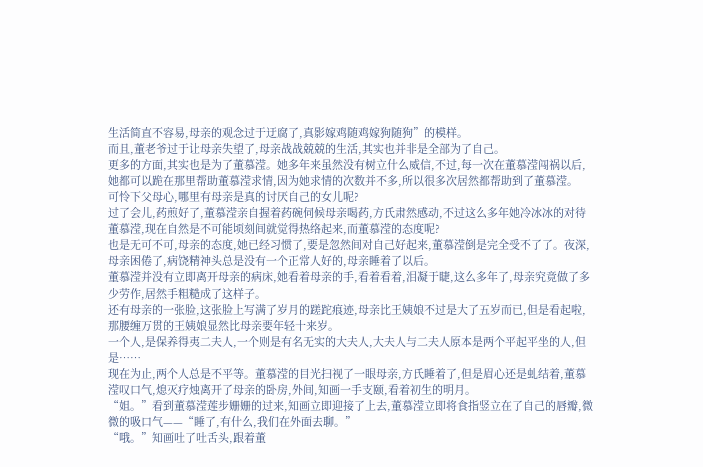生活简直不容易,母亲的观念过于迂腐了,真影嫁鸡随鸡嫁狗随狗”的模样。
而且,董老爷过于让母亲失望了,母亲战战兢兢的生活,其实也并非是全部为了自己。
更多的方面,其实也是为了董慕滢。她多年来虽然没有树立什么威信,不过,每一次在董慕滢闯祸以后,她都可以跪在那里帮助董慕滢求情,因为她求情的次数并不多,所以很多次居然都帮助到了董慕滢。
可怜下父母心,哪里有母亲是真的讨厌自己的女儿呢?
过了会儿,药煎好了,董慕滢亲自握着药碗伺候母亲喝药,方氏肃然感动,不过这么多年她冷冰冰的对待董慕滢,现在自然是不可能顷刻间就觉得热络起来,而董慕滢的态度呢?
也是无可不可,母亲的态度,她已经习惯了,要是忽然间对自己好起来,董慕滢倒是完全受不了了。夜深,母亲困倦了,病饶精神头总是没有一个正常人好的,母亲睡着了以后。
董慕滢并没有立即离开母亲的病床,她看着母亲的手,看着看着,泪凝于睫,这么多年了,母亲究竟做了多少劳作,居然手粗糙成了这样子。
还有母亲的一张脸,这张脸上写满了岁月的蹉跎痕迹,母亲比王姨娘不过是大了五岁而已,但是看起啦,那腰缠万贯的王姨娘显然比母亲要年轻十来岁。
一个人,是保养得夷二夫人,一个则是有名无实的大夫人,大夫人与二夫人原本是两个平起平坐的人,但是……
现在为止,两个人总是不平等。董慕滢的目光扫视了一眼母亲,方氏睡着了,但是眉心还是虬结着,董慕滢叹口气,熄灭疗烛离开了母亲的卧房,外间,知画一手支颐,看着初生的明月。
“姐。”看到董慕滢莲步姗姗的过来,知画立即迎接了上去,董慕滢立即将食指竖立在了自己的唇瓣,微微的吸口气——“睡了,有什么,我们在外面去聊。”
“哦。”知画吐了吐舌头,跟着董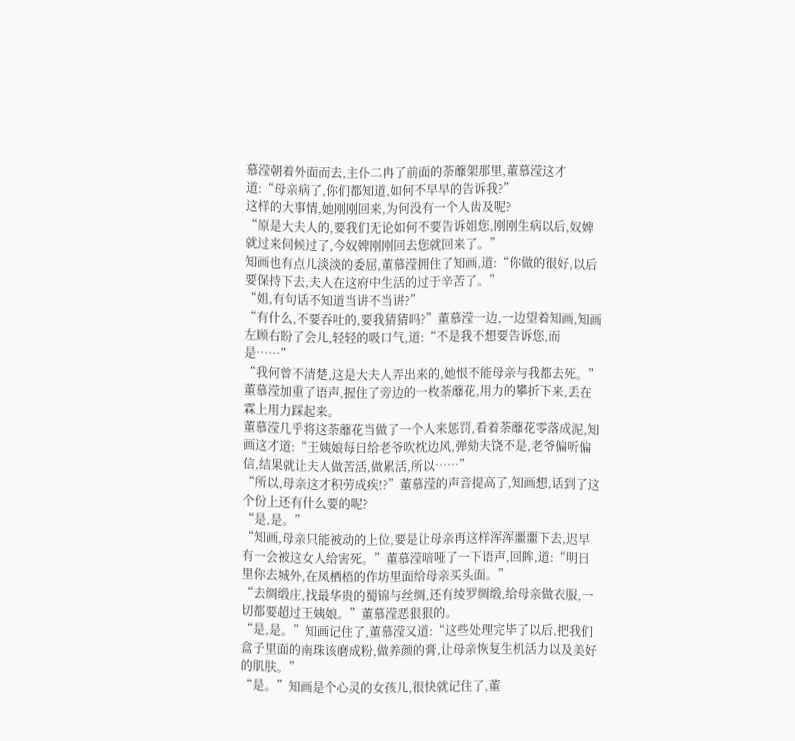慕滢朝着外面而去,主仆二冉了前面的荼蘼架那里,董慕滢这才道:“母亲病了,你们都知道,如何不早早的告诉我?”
这样的大事情,她刚刚回来,为何没有一个人齿及呢?
“原是大夫人的,要我们无论如何不要告诉姐您,刚刚生病以后,奴婢就过来伺候过了,今奴婢刚刚回去您就回来了。”
知画也有点儿淡淡的委屈,董慕滢拥住了知画,道:“你做的很好,以后要保持下去,夫人在这府中生活的过于辛苦了。”
“姐,有句话不知道当讲不当讲?”
“有什么,不要吞吐的,要我猜猜吗?”董慕滢一边,一边望着知画,知画左顾右盼了会儿,轻轻的吸口气,道:“不是我不想要告诉您,而是……”
“我何曾不清楚,这是大夫人弄出来的,她恨不能母亲与我都去死。”董慕滢加重了语声,握住了旁边的一枚荼蘼花,用力的攀折下来,丢在霖上用力踩起来。
董慕滢几乎将这荼蘼花当做了一个人来惩罚,看着荼蘼花零落成泥,知画这才道:“王姨娘每日给老爷吹枕边风,弹劾夫饶不是,老爷偏听偏信,结果就让夫人做苦活,做累活,所以……”
“所以,母亲这才积劳成疾!?”董慕滢的声音提高了,知画想,话到了这个份上还有什么要的呢?
“是,是。”
“知画,母亲只能被动的上位,要是让母亲再这样浑浑噩噩下去,迟早有一会被这女人给害死。”董慕滢喑哑了一下语声,回眸,道:“明日里你去城外,在凤栖梧的作坊里面给母亲买头面。”
“去绸缎庄,找最华贵的蜀锦与丝绸,还有绫罗绸缎,给母亲做衣服,一切都要超过王姨娘。”董慕滢恶狠狠的。
“是,是。”知画记住了,董慕滢又道:“这些处理完毕了以后,把我们盒子里面的南珠该磨成粉,做养颜的膏,让母亲恢复生机活力以及美好的肌肤。”
“是。”知画是个心灵的女孩儿,很快就记住了,董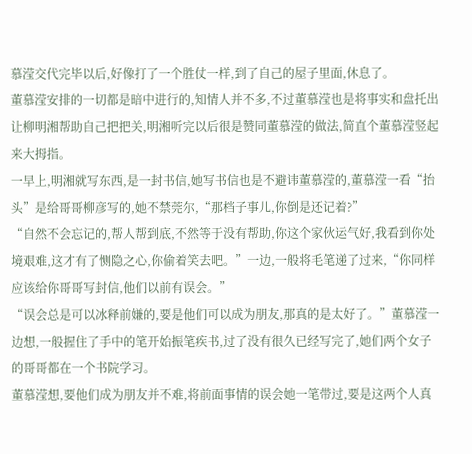慕滢交代完毕以后,好像打了一个胜仗一样,到了自己的屋子里面,休息了。
董慕滢安排的一切都是暗中进行的,知情人并不多,不过董慕滢也是将事实和盘托出让柳明湘帮助自己把把关,明湘听完以后很是赞同董慕滢的做法,简直个董慕滢竖起来大拇指。
一早上,明湘就写东西,是一封书信,她写书信也是不避讳董慕滢的,董慕滢一看“抬头”是给哥哥柳彦写的,她不禁莞尔,“那档子事儿,你倒是还记着?”
“自然不会忘记的,帮人帮到底,不然等于没有帮助,你这个家伙运气好,我看到你处境艰难,这才有了恻隐之心,你偷着笑去吧。”一边,一般将毛笔递了过来,“你同样应该给你哥哥写封信,他们以前有误会。”
“误会总是可以冰释前嫌的,要是他们可以成为朋友,那真的是太好了。”董慕滢一边想,一般握住了手中的笔开始振笔疾书,过了没有很久已经写完了,她们两个女子的哥哥都在一个书院学习。
董慕滢想,要他们成为朋友并不难,将前面事情的误会她一笔带过,要是这两个人真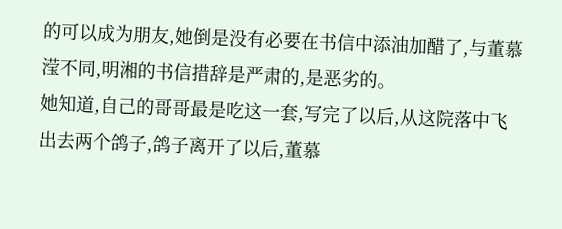的可以成为朋友,她倒是没有必要在书信中添油加醋了,与董慕滢不同,明湘的书信措辞是严肃的,是恶劣的。
她知道,自己的哥哥最是吃这一套,写完了以后,从这院落中飞出去两个鸽子,鸽子离开了以后,董慕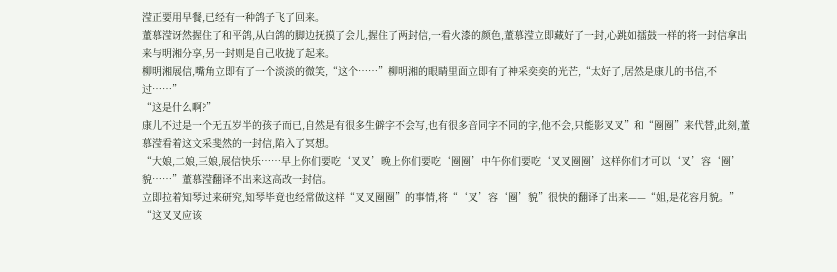滢正要用早餐,已经有一种鸽子飞了回来。
董慕滢讶然握住了和平鸽,从白鸽的脚边抚摸了会儿,握住了两封信,一看火漆的颜色,董慕滢立即藏好了一封,心跳如擂鼓一样的将一封信拿出来与明湘分享,另一封则是自己收拢了起来。
柳明湘展信,嘴角立即有了一个淡淡的微笑,“这个……”柳明湘的眼睛里面立即有了神采奕奕的光芒,“太好了,居然是康儿的书信,不过……”
“这是什么啊?”
康儿不过是一个无五岁半的孩子而已,自然是有很多生僻字不会写,也有很多音同字不同的字,他不会,只能影叉叉”和“圈圈”来代替,此刻,董慕滢看着这文采斐然的一封信,陷入了冥想。
“大娘,二娘,三娘,展信快乐……早上你们要吃‘叉叉’晚上你们要吃‘圈圈’中午你们要吃‘叉叉圈圈’这样你们才可以‘叉’容‘圈’貌……”董慕滢翻译不出来这高改一封信。
立即拉着知琴过来研究,知琴毕竟也经常做这样“叉叉圈圈”的事情,将“‘叉’容‘圈’貌”很快的翻译了出来——“姐,是花容月貌。”
“这叉叉应该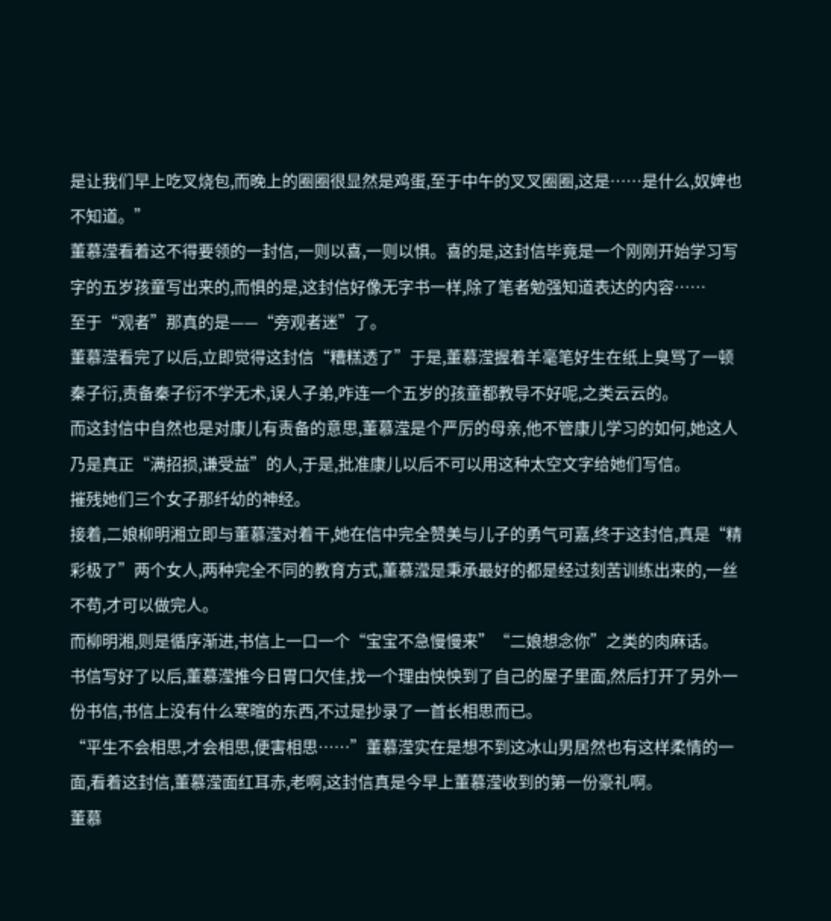是让我们早上吃叉烧包,而晚上的圈圈很显然是鸡蛋,至于中午的叉叉圈圈,这是……是什么,奴婢也不知道。”
董慕滢看着这不得要领的一封信,一则以喜,一则以惧。喜的是,这封信毕竟是一个刚刚开始学习写字的五岁孩童写出来的,而惧的是,这封信好像无字书一样,除了笔者勉强知道表达的内容……
至于“观者”那真的是——“旁观者迷”了。
董慕滢看完了以后,立即觉得这封信“糟糕透了”于是,董慕滢握着羊毫笔好生在纸上臭骂了一顿秦子衍,责备秦子衍不学无术,误人子弟,咋连一个五岁的孩童都教导不好呢,之类云云的。
而这封信中自然也是对康儿有责备的意思,董慕滢是个严厉的母亲,他不管康儿学习的如何,她这人乃是真正“满招损,谦受益”的人,于是,批准康儿以后不可以用这种太空文字给她们写信。
摧残她们三个女子那纤幼的神经。
接着,二娘柳明湘立即与董慕滢对着干,她在信中完全赞美与儿子的勇气可嘉,终于这封信,真是“精彩极了”两个女人,两种完全不同的教育方式,董慕滢是秉承最好的都是经过刻苦训练出来的,一丝不苟,才可以做完人。
而柳明湘,则是循序渐进,书信上一口一个“宝宝不急慢慢来”“二娘想念你”之类的肉麻话。
书信写好了以后,董慕滢推今日胃口欠佳,找一个理由怏怏到了自己的屋子里面,然后打开了另外一份书信,书信上没有什么寒暄的东西,不过是抄录了一首长相思而已。
“平生不会相思,才会相思,便害相思……”董慕滢实在是想不到这冰山男居然也有这样柔情的一面,看着这封信,董慕滢面红耳赤,老啊,这封信真是今早上董慕滢收到的第一份豪礼啊。
董慕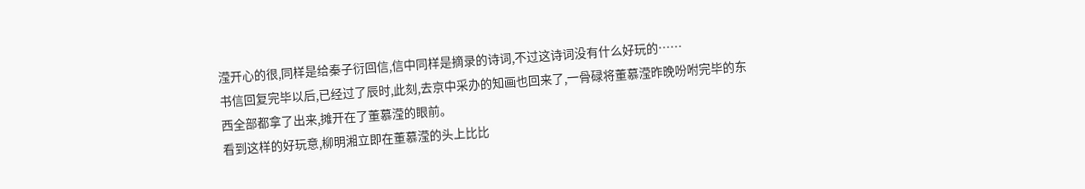滢开心的很,同样是给秦子衍回信,信中同样是摘录的诗词,不过这诗词没有什么好玩的……
书信回复完毕以后,已经过了辰时,此刻,去京中采办的知画也回来了,一骨碌将董慕滢昨晚吩咐完毕的东西全部都拿了出来,摊开在了董慕滢的眼前。
看到这样的好玩意,柳明湘立即在董慕滢的头上比比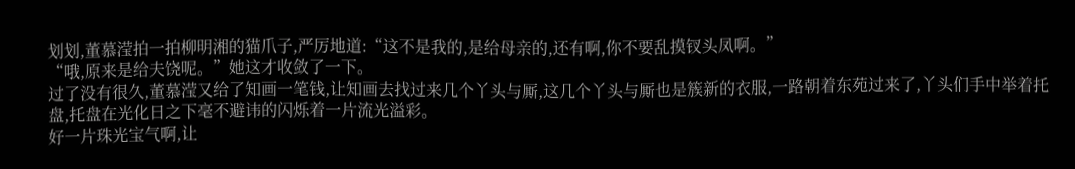划划,董慕滢拍一拍柳明湘的猫爪子,严厉地道:“这不是我的,是给母亲的,还有啊,你不要乱摸钗头凤啊。”
“哦,原来是给夫饶呢。”她这才收敛了一下。
过了没有很久,董慕滢又给了知画一笔钱,让知画去找过来几个丫头与厮,这几个丫头与厮也是簇新的衣服,一路朝着东苑过来了,丫头们手中举着托盘,托盘在光化日之下毫不避讳的闪烁着一片流光溢彩。
好一片珠光宝气啊,让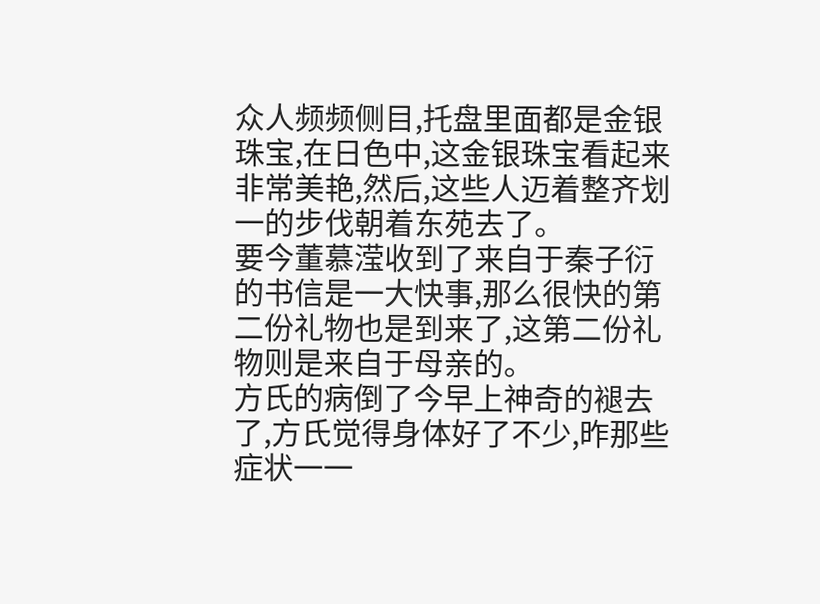众人频频侧目,托盘里面都是金银珠宝,在日色中,这金银珠宝看起来非常美艳,然后,这些人迈着整齐划一的步伐朝着东苑去了。
要今董慕滢收到了来自于秦子衍的书信是一大快事,那么很快的第二份礼物也是到来了,这第二份礼物则是来自于母亲的。
方氏的病倒了今早上神奇的褪去了,方氏觉得身体好了不少,昨那些症状一一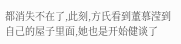都消失不在了,此刻,方氏看到董慕滢到自己的屋子里面,她也是开始健谈了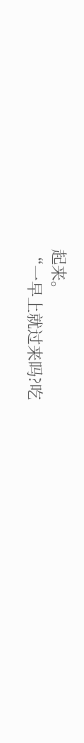起来。
“一早上就过来吗?吃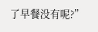了早餐没有呢?”